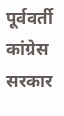पूर्ववर्ती कांग्रेस सरकार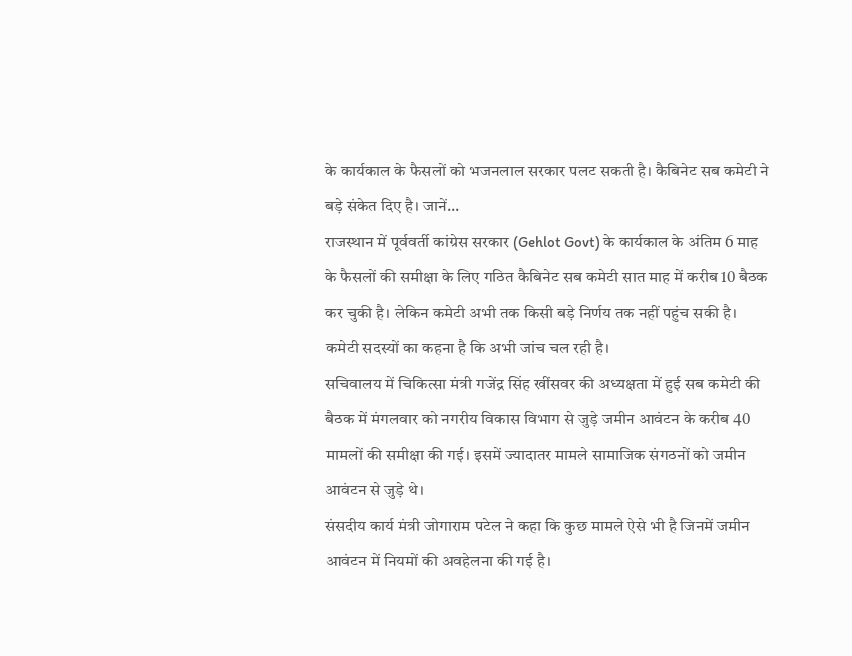के कार्यकाल के फैसलों को भजनलाल सरकार पलट सकती है। कैबिनेट सब कमेटी ने बड़े संकेत दिए है। जानें...
राजस्थान में पूर्ववर्ती कांग्रेस सरकार (Gehlot Govt) के कार्यकाल के अंतिम 6 माह के फैसलों की समीक्षा के लिए गठित कैबिनेट सब कमेटी सात माह में करीब 10 बैठक कर चुकी है। लेकिन कमेटी अभी तक किसी बड़े निर्णय तक नहीं पहुंच सकी है। कमेटी सदस्यों का कहना है कि अभी जांच चल रही है।
सचिवालय में चिकित्सा मंत्री गजेंद्र सिंह खींसवर की अध्यक्षता में हुई सब कमेटी की बैठक में मंगलवार को नगरीय विकास विभाग से जुड़े जमीन आवंटन के करीब 40 मामलों की समीक्षा की गई। इसमें ज्यादातर मामले सामाजिक संगठनों को जमीन आवंटन से जुड़े थे।
संसदीय कार्य मंत्री जोगाराम पटेल ने कहा कि कुछ मामले ऐसे भी है जिनमें जमीन आवंटन में नियमों की अवहेलना की गई है।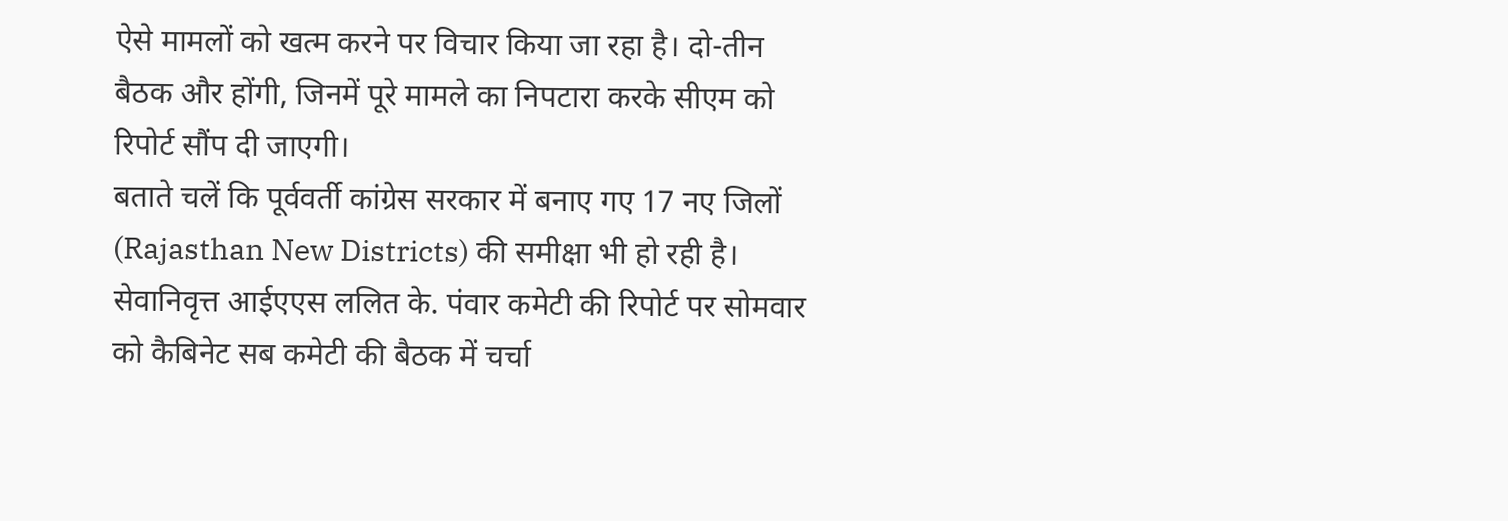ऐसे मामलों को खत्म करने पर विचार किया जा रहा है। दो-तीन बैठक और होंगी, जिनमें पूरे मामले का निपटारा करके सीएम को रिपोर्ट सौंप दी जाएगी।
बताते चलें कि पूर्ववर्ती कांग्रेस सरकार में बनाए गए 17 नए जिलों (Rajasthan New Districts) की समीक्षा भी हो रही है। सेवानिवृत्त आईएएस ललित के. पंवार कमेटी की रिपोर्ट पर सोमवार को कैबिनेट सब कमेटी की बैठक में चर्चा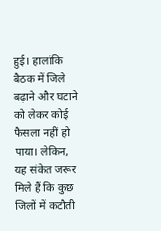हुई। हालांकि बैठक में जिले बढ़ाने और घटाने को लेकर कोई फैसला नहीं हो पाया। लेकिन, यह संकेत जरूर मिले हैं कि कुछ जिलों में कटौती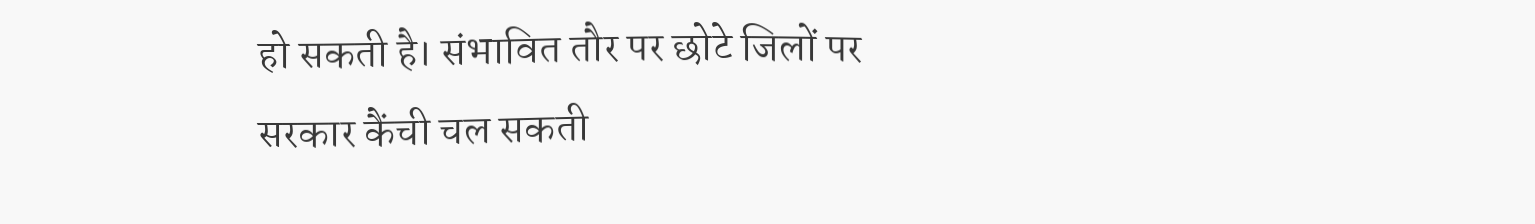हो सकती है। संभावित तौर पर छोटे जिलों पर सरकार कैंची चल सकती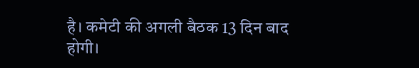है। कमेटी की अगली बैठक 13 दिन बाद होगी।